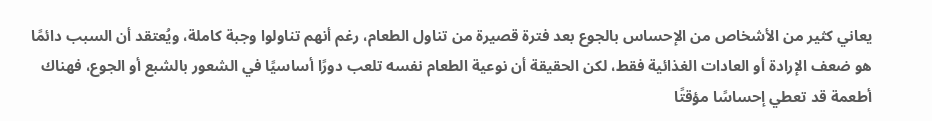يعاني كثير من الأشخاص من الإحساس بالجوع بعد فترة قصيرة من تناول الطعام، رغم أنهم تناولوا وجبة كاملة، ويُعتقد أن السبب دائمًا هو ضعف الإرادة أو العادات الغذائية فقط، لكن الحقيقة أن نوعية الطعام نفسه تلعب دورًا أساسيًا في الشعور بالشبع أو الجوع، فهناك أطعمة قد تعطي إحساسًا مؤقتًا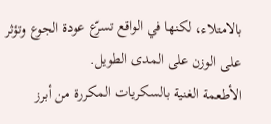بالامتلاء، لكنها في الواقع تسرّع عودة الجوع وتؤثر على الوزن على المدى الطويل.
الأطعمة الغنية بالسكريات المكررة من أبرز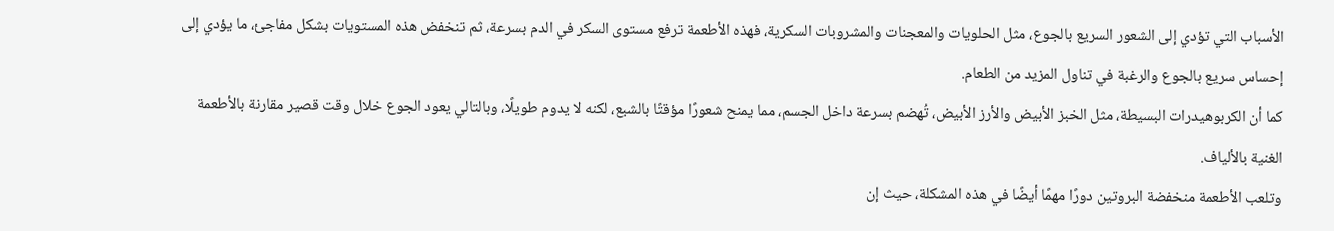الأسباب التي تؤدي إلى الشعور السريع بالجوع، مثل الحلويات والمعجنات والمشروبات السكرية، فهذه الأطعمة ترفع مستوى السكر في الدم بسرعة، ثم تنخفض هذه المستويات بشكل مفاجئ، ما يؤدي إلى إحساس سريع بالجوع والرغبة في تناول المزيد من الطعام.
كما أن الكربوهيدرات البسيطة، مثل الخبز الأبيض والأرز الأبيض، تُهضم بسرعة داخل الجسم، مما يمنح شعورًا مؤقتًا بالشبع، لكنه لا يدوم طويلًا، وبالتالي يعود الجوع خلال وقت قصير مقارنة بالأطعمة الغنية بالألياف.
وتلعب الأطعمة منخفضة البروتين دورًا مهمًا أيضًا في هذه المشكلة، حيث إن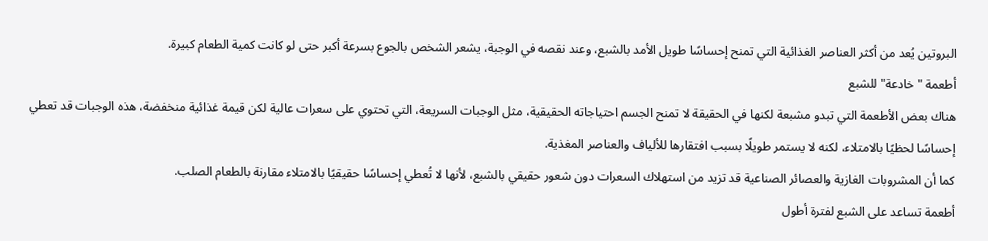البروتين يُعد من أكثر العناصر الغذائية التي تمنح إحساسًا طويل الأمد بالشبع، وعند نقصه في الوجبة، يشعر الشخص بالجوع بسرعة أكبر حتى لو كانت كمية الطعام كبيرة.
أطعمة "خادعة" للشبع
هناك بعض الأطعمة التي تبدو مشبعة لكنها في الحقيقة لا تمنح الجسم احتياجاته الحقيقية، مثل الوجبات السريعة، التي تحتوي على سعرات عالية لكن قيمة غذائية منخفضة، هذه الوجبات قد تعطي إحساسًا لحظيًا بالامتلاء، لكنه لا يستمر طويلًا بسبب افتقارها للألياف والعناصر المغذية.
كما أن المشروبات الغازية والعصائر الصناعية قد تزيد من استهلاك السعرات دون شعور حقيقي بالشبع، لأنها لا تُعطي إحساسًا حقيقيًا بالامتلاء مقارنة بالطعام الصلب.
أطعمة تساعد على الشبع لفترة أطول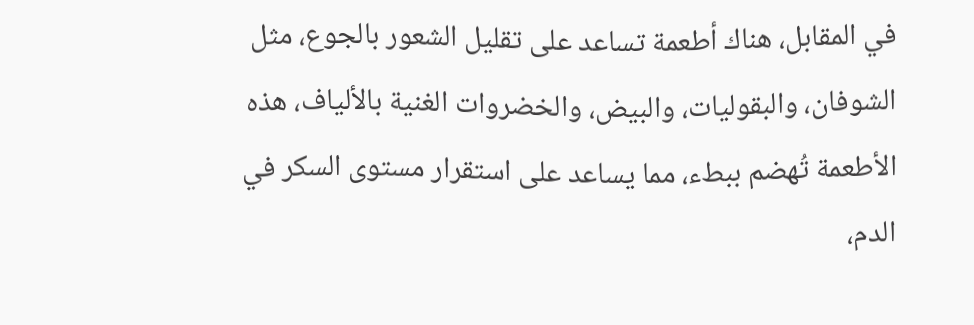في المقابل، هناك أطعمة تساعد على تقليل الشعور بالجوع، مثل الشوفان، والبقوليات، والبيض، والخضروات الغنية بالألياف، هذه الأطعمة تُهضم ببطء، مما يساعد على استقرار مستوى السكر في الدم،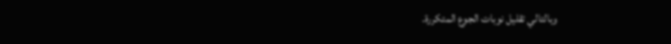وبالتالي تقليل نوبات الجوع المتكررة.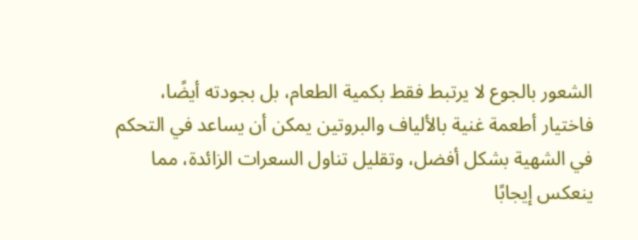الشعور بالجوع لا يرتبط فقط بكمية الطعام، بل بجودته أيضًا، فاختيار أطعمة غنية بالألياف والبروتين يمكن أن يساعد في التحكم في الشهية بشكل أفضل، وتقليل تناول السعرات الزائدة، مما ينعكس إيجابًا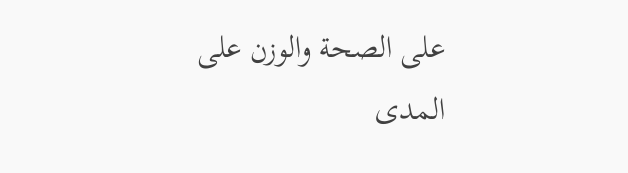على الصحة والوزن على المدى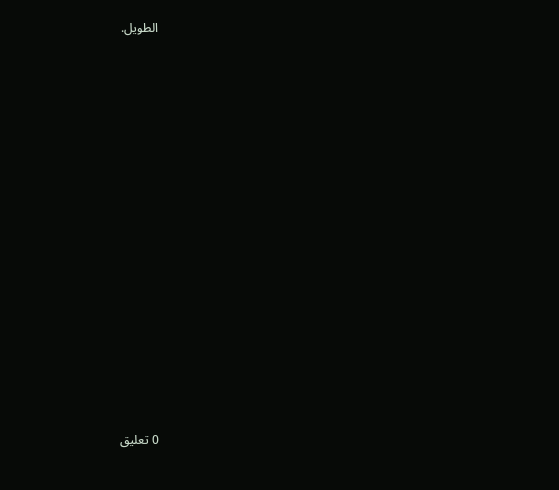الطويل.















0 تعليق